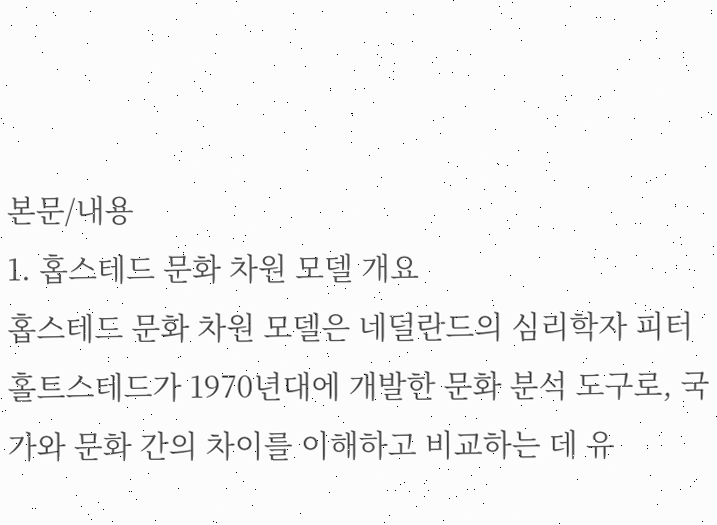본문/내용
1. 홉스테드 문화 차원 모델 개요
홉스테드 문화 차원 모델은 네덜란드의 심리학자 피터 홀트스테드가 1970년대에 개발한 문화 분석 도구로, 국가와 문화 간의 차이를 이해하고 비교하는 데 유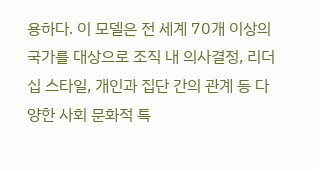용하다. 이 모델은 전 세계 70개 이상의 국가를 대상으로 조직 내 의사결정, 리더십 스타일, 개인과 집단 간의 관계 등 다양한 사회 문화적 특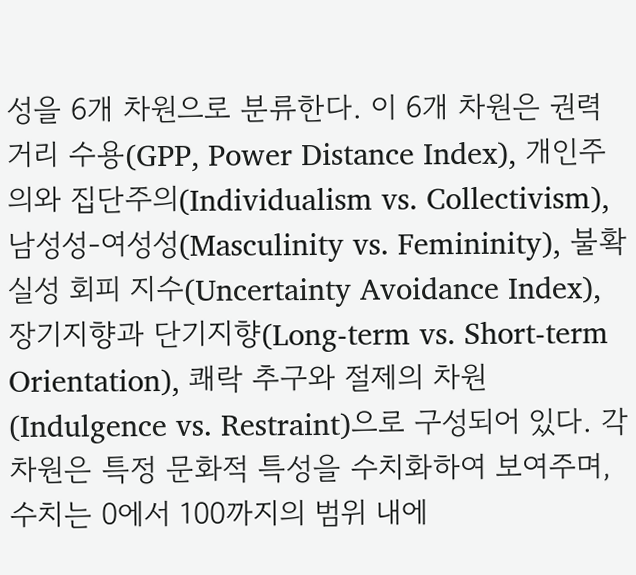성을 6개 차원으로 분류한다. 이 6개 차원은 권력거리 수용(GPP, Power Distance Index), 개인주의와 집단주의(Individualism vs. Collectivism), 남성성-여성성(Masculinity vs. Femininity), 불확실성 회피 지수(Uncertainty Avoidance Index), 장기지향과 단기지향(Long-term vs. Short-term Orientation), 쾌락 추구와 절제의 차원(Indulgence vs. Restraint)으로 구성되어 있다. 각 차원은 특정 문화적 특성을 수치화하여 보여주며, 수치는 0에서 100까지의 범위 내에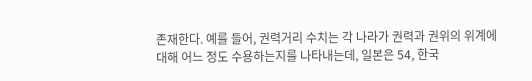존재한다. 예를 들어, 권력거리 수치는 각 나라가 권력과 권위의 위계에 대해 어느 정도 수용하는지를 나타내는데, 일본은 54, 한국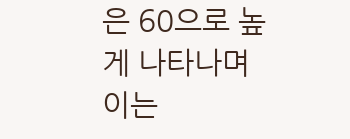은 60으로 높게 나타나며 이는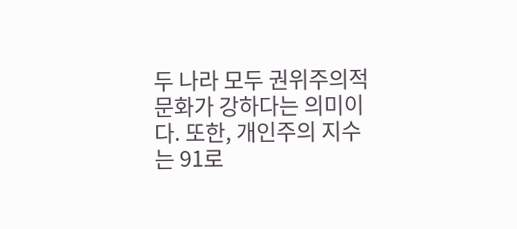두 나라 모두 권위주의적 문화가 강하다는 의미이다. 또한, 개인주의 지수는 91로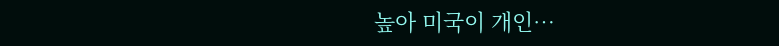높아 미국이 개인…